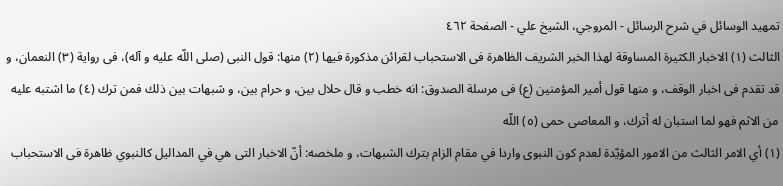تمهيد الوسائل في شرح الرسائل - المروجي، الشيخ علي - الصفحة ٤٦٢
الثالث (١) الاخبار الكثيرة المساوقة لهذا الخبر الشريف الظاهرة فى الاستحباب لقرائن مذكورة فيها (٢) منها: قول النبى (صلى اللّه عليه و آله)، فى رواية (٣) النعمان، و قد تقدم فى اخبار الوقف، و منها قول أمير المؤمنين (ع) فى مرسلة الصدوق: انه خطب و قال حلال بين، و حرام بين، و شبهات بين ذلك فمن ترك (٤) ما اشتبه عليه من الاثم فهو لما استبان له أترك، و المعاصى حمى (٥) اللّه
(١) أي الامر الثالث من الامور المؤيّدة لعدم كون النبوى واردا في مقام الزام بترك الشبهات، و ملخصه: أنّ الاخبار التى هي في المداليل كالنبوي ظاهرة فى الاستحباب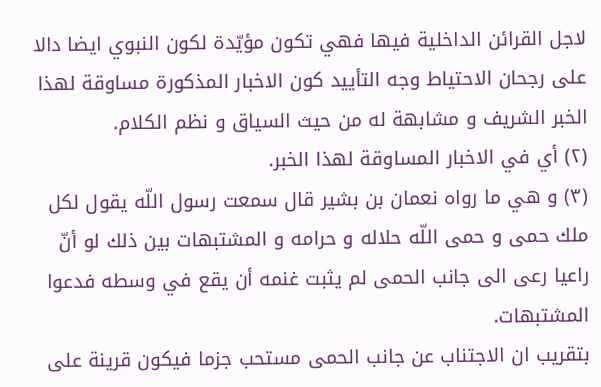لاجل القرائن الداخلية فيها فهي تكون مؤيّدة لكون النبوي ايضا دالا على رجحان الاحتياط وجه التأييد كون الاخبار المذكورة مساوقة لهذا الخبر الشريف و مشابهة له من حيث السياق و نظم الكلام.
(٢) أي في الاخبار المساوقة لهذا الخبر.
(٣) و هي ما رواه نعمان بن بشير قال سمعت رسول اللّه يقول لكل ملك حمى و حمى اللّه حلاله و حرامه و المشتبهات بين ذلك لو أنّ راعيا رعى الى جانب الحمى لم يثبت غنمه أن يقع في وسطه فدعوا المشتبهات.
بتقريب ان الاجتناب عن جانب الحمى مستحب جزما فيكون قرينة على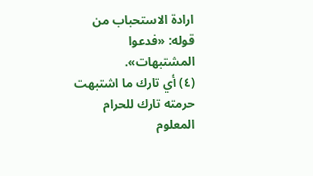ارادة الاستحباب من قوله: «فدعوا المشتبهات».
(٤) أي تارك ما اشتبهت حرمته تارك للحرام المعلوم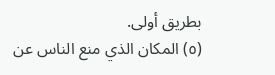بطريق أولى.
(٥) المكان الذي منع الناس عن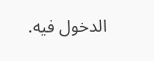الدخول فيه.